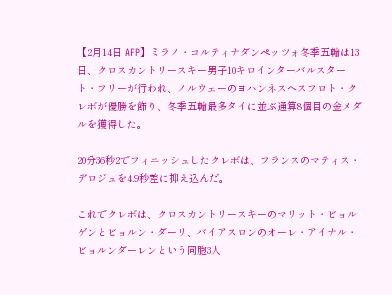【2月14日 AFP】ミラノ・コルティナダンペッツォ冬季五輪は13日、クロスカントリースキー男子10キロインターバルスタート・フリーが行われ、ノルウェーのヨハンネスヘスフロト・クレボが優勝を飾り、冬季五輪最多タイに並ぶ通算8個目の金メダルを獲得した。

20分36秒2でフィニッシュしたクレボは、フランスのマティス・デロジュを4.9秒差に抑え込んだ。

これでクレボは、クロスカントリースキーのマリット・ビョルゲンとビョルン・ダーリ、バイアスロンのオーレ・アイナル・ビョルンダーレンという同胞3人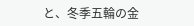と、冬季五輪の金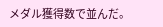メダル獲得数で並んだ。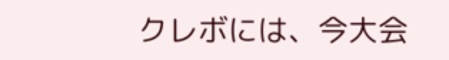クレボには、今大会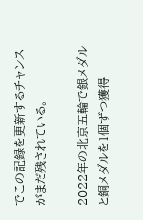でこの記録を更新するチャンスがまだ残されている。

2022年の北京五輪で銀メダルと銅メダルを1個ずつ獲得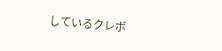しているクレボ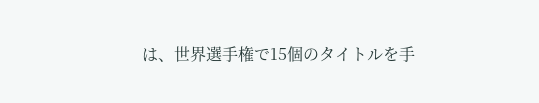は、世界選手権で15個のタイトルを手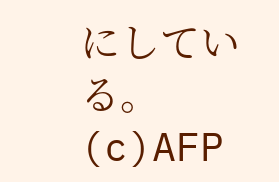にしている。(c)AFP